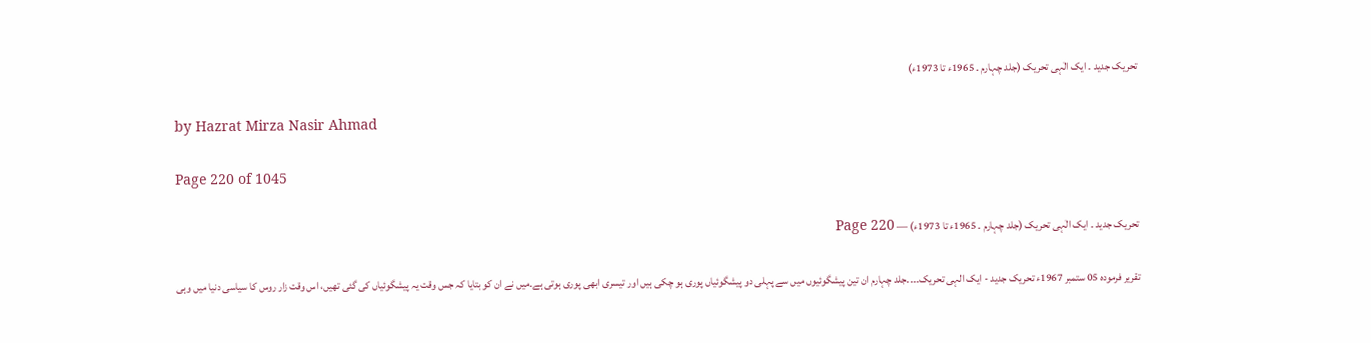تحریک جدید ۔ ایک الٰہی تحریک (جلد چہارم ۔ 1965ء تا 1973ء)

by Hazrat Mirza Nasir Ahmad

Page 220 of 1045

تحریک جدید ۔ ایک الٰہی تحریک (جلد چہارم ۔ 1965ء تا 1973ء) — Page 220

تقریر فرمودہ 05 ستمبر 1967ء تحریک جدید - ایک الہی تحریک۔۔۔۔جلد چہارم ان تین پیشگوئیوں میں سے پہلی دو پیشگوئیاں پوری ہو چکی ہیں اور تیسری ابھی پوری ہوتی ہے۔میں نے ان کو بتایا کہ جس وقت یہ پیشگوئیاں کی گئی تھیں، اس وقت زار روس کا سیاسی دنیا میں وہی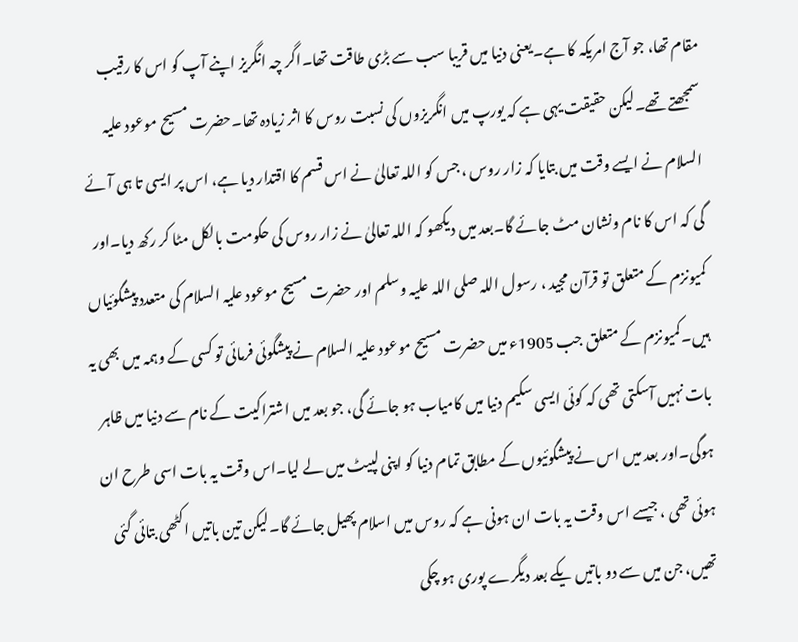مقام تھا، جو آج امریکہ کا ہے۔یعنی دنیا میں قریبا سب سے بڑی طاقت تھا۔اگر چہ انگریز اپنے آپ کو اس کا رقیب سمجھتے تھے۔لیکن حقیقت یہی ہے کہ یورپ میں انگریزوں کی نسبت روس کا اثر زیادہ تھا۔حضرت مسیح موعود علیہ السلام نے ایسے وقت میں بتایا کہ زار روس ، جس کو اللہ تعالیٰ نے اس قسم کا اقتدار دیا ہے، اس پر ایسی تا ہی آئے گی کہ اس کا نام ونشان مٹ جائے گا۔بعد میں دیکھو کہ اللہ تعالیٰ نے زار روس کی حکومت بالکل مٹا کر رکھ دیا۔اور کمیونزم کے متعلق تو قرآن مجید ، رسول اللہ صلی اللہ علیہ وسلم اور حضرت مسیح موعود علیہ السلام کی متعدد پیشگوئیاں ہیں۔کمیونزم کے متعلق جب 1905ء میں حضرت مسیح موعود علیہ السلام نے پیشگوئی فرمائی تو کسی کے وہمہ میں بھی یہ بات نہیں آسکتی تھی کہ کوئی ایسی سکیم دنیا میں کامیاب ہو جائے گی، جو بعد میں اشتراکیت کے نام سے دنیا میں ظاہر ہوگی۔اور بعد میں اس نے پیشگوئیوں کے مطابق تمام دنیا کو اپنی لپیٹ میں لے لیا۔اس وقت یہ بات اسی طرح ان ہوئی تھی ، جیسے اس وقت یہ بات ان ہونی ہے کہ روس میں اسلام پھیل جائے گا۔لیکن تین باتیں اکٹھی بتائی گئی تھیں، جن میں سے دو باتیں یکے بعد دیگرے پوری ہو چکی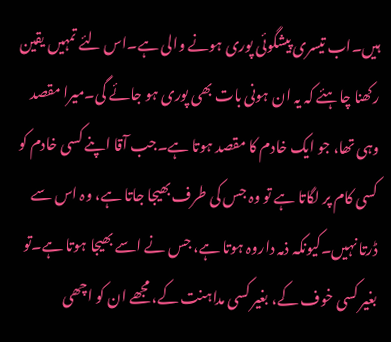ہیں۔اب تیسری پیشگوئی پوری ہونے والی ہے۔اس لئے تمہیں یقین رکھنا چاہئے کہ یہ ان ہونی بات بھی پوری ہو جائے گی۔میرا مقصد وہی تھا، جو ایک خادم کا مقصد ہوتا ہے۔جب آقا اپنے کسی خادم کو کسی کام پر لگاتا ہے تو وہ جس کی طرف بھیجا جاتا ہے، وہ اس سے ڈرتا نہیں۔کیونکہ ذمہ داروہ ہوتا ہے، جس نے اسے بھیجا ہوتا ہے۔تو بغیر کسی خوف کے، بغیر کسی مداہنت کے، مجھے ان کو اچھی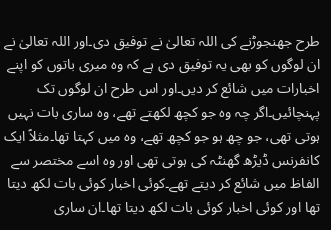طرح جھنجوڑنے کی اللہ تعالیٰ نے توفیق دی۔اور اللہ تعالیٰ نے ان لوگوں کو بھی یہ توفیق دی ہے کہ وہ میری باتوں کو اپنے اخبارات میں شائع کر دیں۔اور اس طرح ان لوگوں تک پہنچائیں۔اگر چہ وہ جو کچھ لکھتے تھے، وہ ساری بات نہیں ہوتی تھی، جو چھ ہو جو کچھ تھے، وہ میں کہتا تھا۔مثلاً ایک کانفرنس ڈیڑھ گھنٹہ کی ہوتی تھی اور وہ اسے مختصر سے الفاظ میں شائع کر دیتے تھے۔کوئی اخبار کوئی بات لکھ دیتا تھا اور کوئی اخبار کوئی بات لکھ دیتا تھا۔ان ساری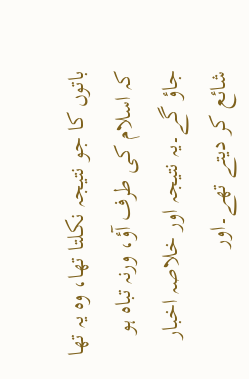باتوں کا جو نتیجہ نکلتا تھا، وہ یہ تھا کہ اسلام کی طرف آؤ، ورنہ تباہ ہو جاؤ گے۔یہ نتیجہ اور خلاصہ اخبار شائع کر دیتے تھے۔اور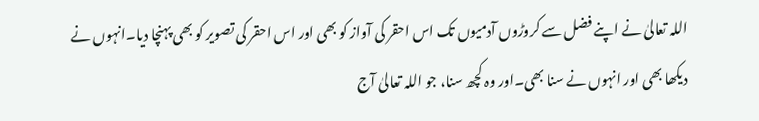اللہ تعالیٰ نے اپنے فضل سے کروڑوں آدمیوں تک اس احقر کی آواز کو بھی اور اس احقر کی تصویر کو بھی پہنچا دیا۔انہوں نے دیکھا بھی اور انہوں نے سنا بھی۔اور وہ کچھ سنا، جو اللہ تعالیٰ آج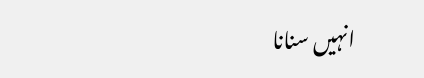انہیں سنانا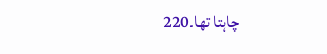چاہتا تھا۔220